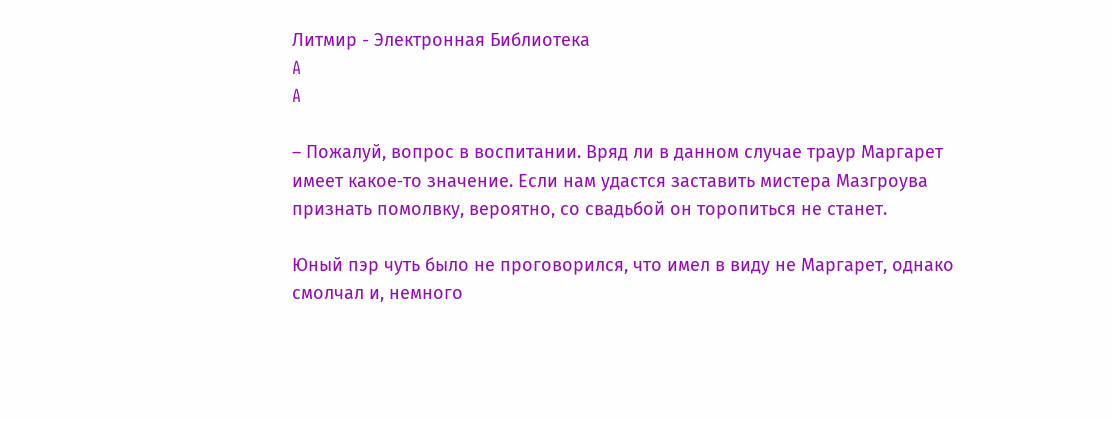Литмир - Электронная Библиотека
A
A

– Пожалуй, вопрос в воспитании. Вряд ли в данном случае траур Маргарет имеет какое‑то значение. Если нам удастся заставить мистера Мазгроува признать помолвку, вероятно, со свадьбой он торопиться не станет.

Юный пэр чуть было не проговорился, что имел в виду не Маргарет, однако смолчал и, немного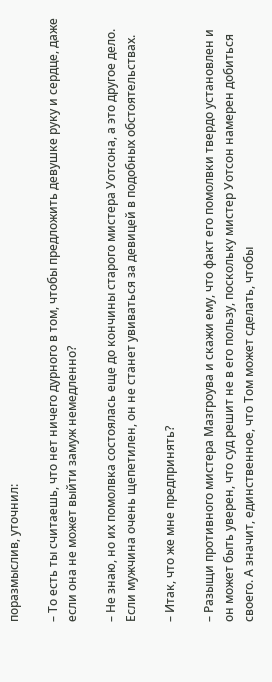поразмыслив, уточнил:

– То есть ты считаешь, что нет ничего дурного в том, чтобы предложить девушке руку и сердце, даже если она не может выйти замуж немедленно?

– Не знаю, но их помолвка состоялась еще до кончины старого мистера Уотсона, а это другое дело. Если мужчина очень щепетилен, он не станет увиваться за девицей в подобных обстоятельствах.

– Итак, что же мне предпринять?

– Разыщи противного мистера Мазгроува и скажи ему, что факт его помолвки твердо установлен и он может быть уверен, что суд решит не в его пользу, поскольку мистер Уотсон намерен добиться своего. А значит, единственное, что Том может сделать, чтобы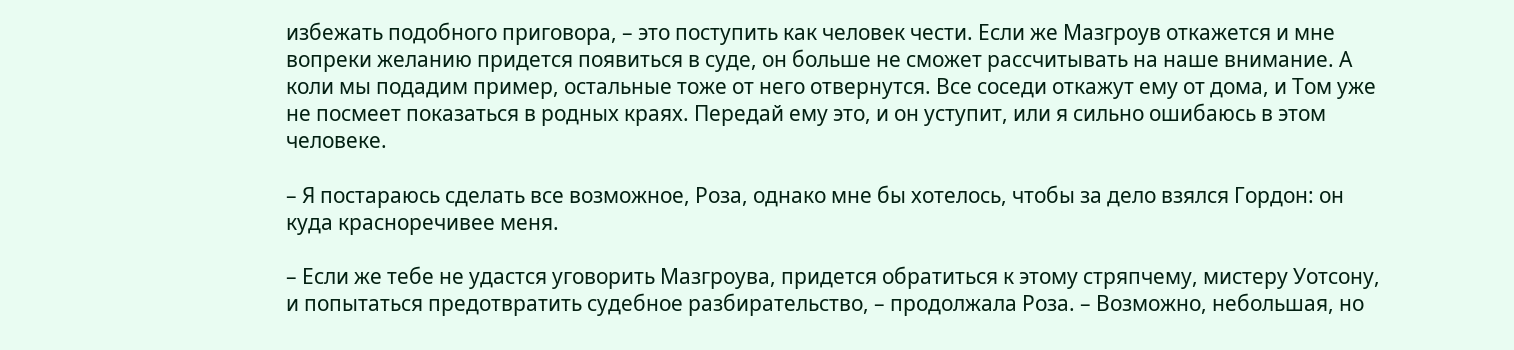избежать подобного приговора, – это поступить как человек чести. Если же Мазгроув откажется и мне вопреки желанию придется появиться в суде, он больше не сможет рассчитывать на наше внимание. А коли мы подадим пример, остальные тоже от него отвернутся. Все соседи откажут ему от дома, и Том уже не посмеет показаться в родных краях. Передай ему это, и он уступит, или я сильно ошибаюсь в этом человеке.

– Я постараюсь сделать все возможное, Роза, однако мне бы хотелось, чтобы за дело взялся Гордон: он куда красноречивее меня.

– Если же тебе не удастся уговорить Мазгроува, придется обратиться к этому стряпчему, мистеру Уотсону, и попытаться предотвратить судебное разбирательство, – продолжала Роза. – Возможно, небольшая, но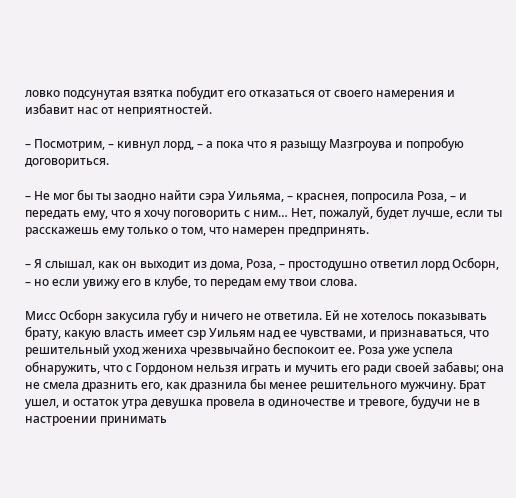ловко подсунутая взятка побудит его отказаться от своего намерения и избавит нас от неприятностей.

– Посмотрим, – кивнул лорд, – а пока что я разыщу Мазгроува и попробую договориться.

– Не мог бы ты заодно найти сэра Уильяма, – краснея, попросила Роза, – и передать ему, что я хочу поговорить с ним… Нет, пожалуй, будет лучше, если ты расскажешь ему только о том, что намерен предпринять.

– Я слышал, как он выходит из дома, Роза, – простодушно ответил лорд Осборн, – но если увижу его в клубе, то передам ему твои слова.

Мисс Осборн закусила губу и ничего не ответила. Ей не хотелось показывать брату, какую власть имеет сэр Уильям над ее чувствами, и признаваться, что решительный уход жениха чрезвычайно беспокоит ее. Роза уже успела обнаружить, что с Гордоном нельзя играть и мучить его ради своей забавы; она не смела дразнить его, как дразнила бы менее решительного мужчину. Брат ушел, и остаток утра девушка провела в одиночестве и тревоге, будучи не в настроении принимать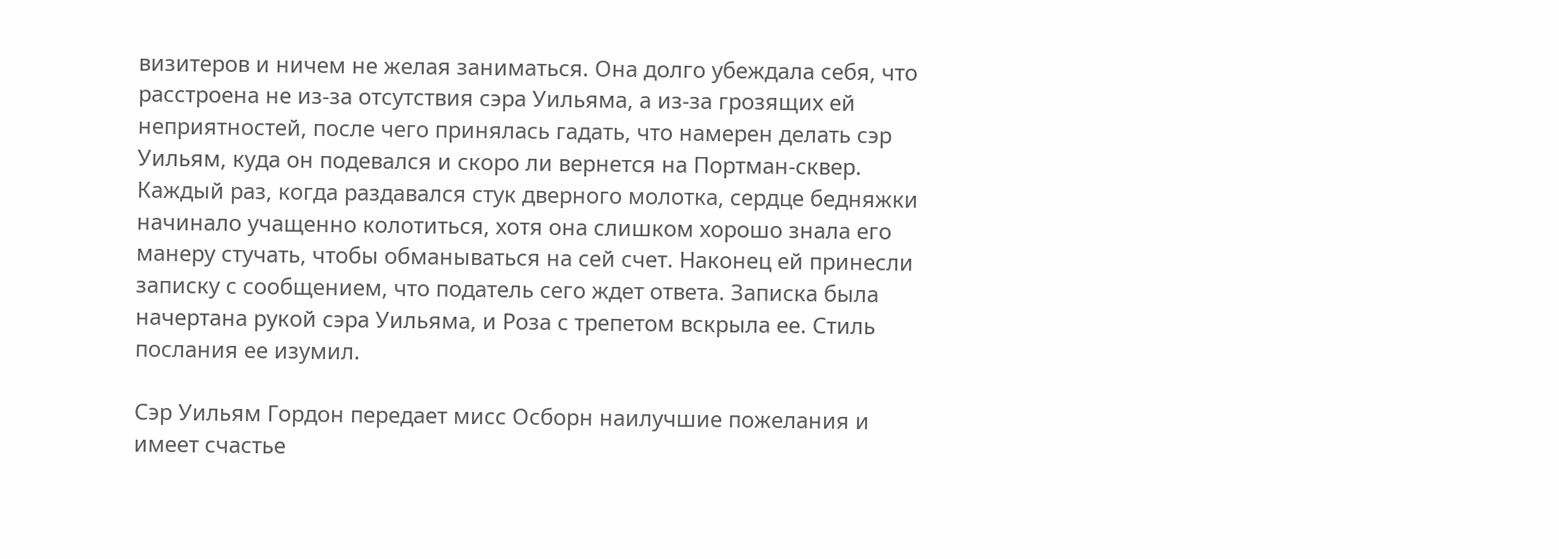визитеров и ничем не желая заниматься. Она долго убеждала себя, что расстроена не из-за отсутствия сэра Уильяма, а из-за грозящих ей неприятностей, после чего принялась гадать, что намерен делать сэр Уильям, куда он подевался и скоро ли вернется на Портман-сквер. Каждый раз, когда раздавался стук дверного молотка, сердце бедняжки начинало учащенно колотиться, хотя она слишком хорошо знала его манеру стучать, чтобы обманываться на сей счет. Наконец ей принесли записку с сообщением, что податель сего ждет ответа. Записка была начертана рукой сэра Уильяма, и Роза с трепетом вскрыла ее. Стиль послания ее изумил.

Сэр Уильям Гордон передает мисс Осборн наилучшие пожелания и имеет счастье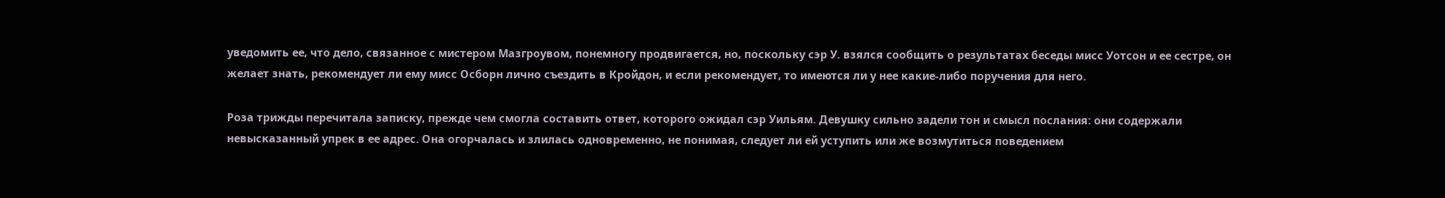уведомить ее, что дело, связанное с мистером Мазгроувом, понемногу продвигается, но, поскольку сэр У. взялся сообщить о результатах беседы мисс Уотсон и ее сестре, он желает знать, рекомендует ли ему мисс Осборн лично съездить в Кройдон, и если рекомендует, то имеются ли у нее какие‑либо поручения для него.

Роза трижды перечитала записку, прежде чем смогла составить ответ, которого ожидал сэр Уильям. Девушку сильно задели тон и смысл послания: они содержали невысказанный упрек в ее адрес. Она огорчалась и злилась одновременно, не понимая, следует ли ей уступить или же возмутиться поведением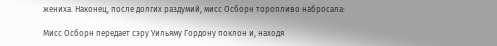жениха. Наконец, после долгих раздумий, мисс Осборн торопливо набросала:

Мисс Осборн передает сэру Уильяму Гордону поклон и, находя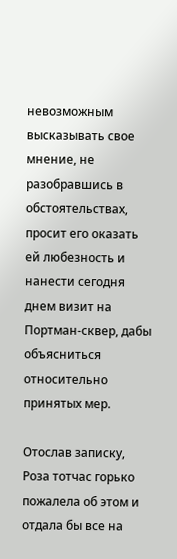невозможным высказывать свое мнение, не разобравшись в обстоятельствах, просит его оказать ей любезность и нанести сегодня днем визит на Портман-сквер, дабы объясниться относительно принятых мер.

Отослав записку, Роза тотчас горько пожалела об этом и отдала бы все на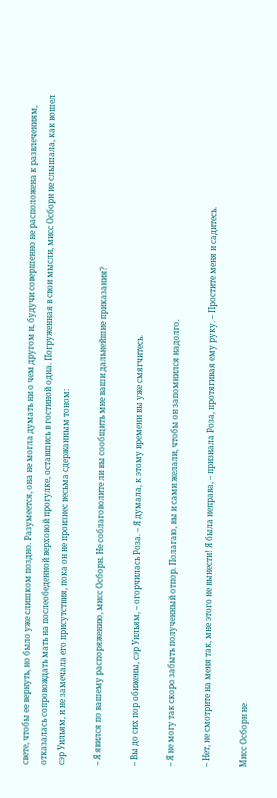свете, чтобы ее вернуть, но было уже слишком поздно. Разумеется, она не могла думать ни о чем другом и, будучи совершенно не расположена к развлечениям, отказалась сопровождать мать на послеобеденной верховой прогулке, оставшись в гостиной одна. Погруженная в свои мысли, мисс Осборн не слышала, как вошел сэр Уильям, и не замечала его присутствия, пока он не произнес весьма сдержанным тоном:

– Я явился по вашему распоряжению, мисс Осборн. Не соблаговолите ли вы сообщить мне ваши дальнейшие приказания?

– Вы до сих пор обижены, сэр Уильям, – огорчилась Роза. – Я думала, к этому времени вы уже смягчитесь.

– Я не могу так скоро забыть полученный отпор. Полагаю, вы и сами желали, чтобы он запомнился надолго.

– Нет, не смотрите на меня так, мне этого не вынести! Я была неправа, – признала Роза, протягивая ему руку. – Простите меня и садитесь.

Мисс Осборн не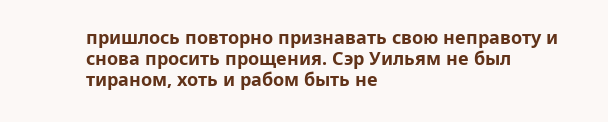пришлось повторно признавать свою неправоту и снова просить прощения. Сэр Уильям не был тираном, хоть и рабом быть не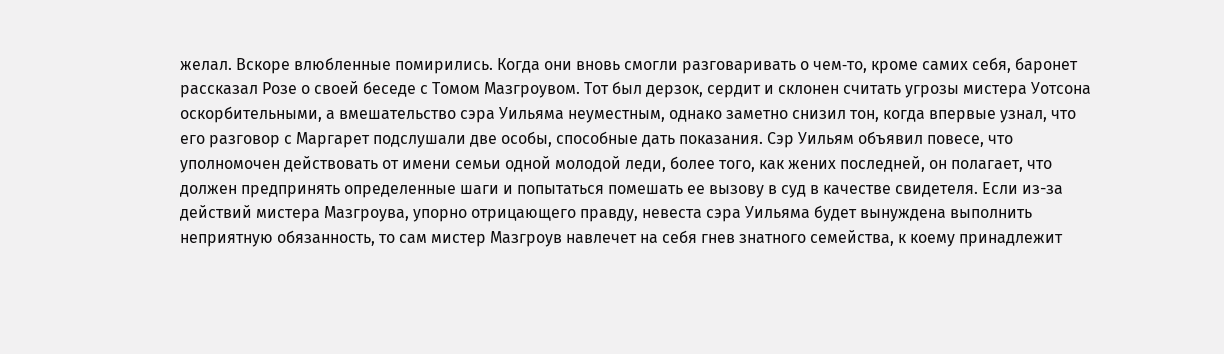желал. Вскоре влюбленные помирились. Когда они вновь смогли разговаривать о чем‑то, кроме самих себя, баронет рассказал Розе о своей беседе с Томом Мазгроувом. Тот был дерзок, сердит и склонен считать угрозы мистера Уотсона оскорбительными, а вмешательство сэра Уильяма неуместным, однако заметно снизил тон, когда впервые узнал, что его разговор с Маргарет подслушали две особы, способные дать показания. Сэр Уильям объявил повесе, что уполномочен действовать от имени семьи одной молодой леди, более того, как жених последней, он полагает, что должен предпринять определенные шаги и попытаться помешать ее вызову в суд в качестве свидетеля. Если из-за действий мистера Мазгроува, упорно отрицающего правду, невеста сэра Уильяма будет вынуждена выполнить неприятную обязанность, то сам мистер Мазгроув навлечет на себя гнев знатного семейства, к коему принадлежит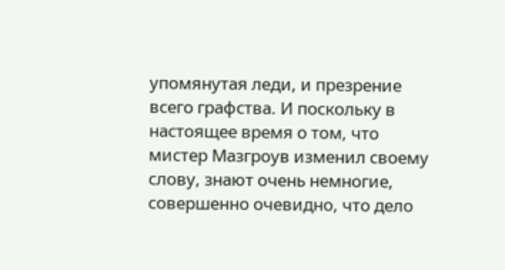упомянутая леди, и презрение всего графства. И поскольку в настоящее время о том, что мистер Мазгроув изменил своему слову, знают очень немногие, совершенно очевидно, что дело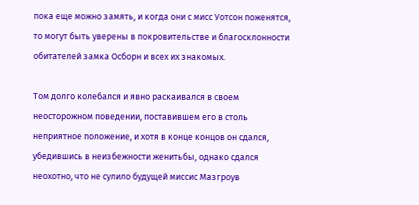пока еще можно замять, и когда они с мисс Уотсон поженятся, то могут быть уверены в покровительстве и благосклонности обитателей замка Осборн и всех их знакомых.

Том долго колебался и явно раскаивался в своем неосторожном поведении, поставившем его в столь неприятное положение, и хотя в конце концов он сдался, убедившись в неизбежности женитьбы, однако сдался неохотно, что не сулило будущей миссис Мазгроув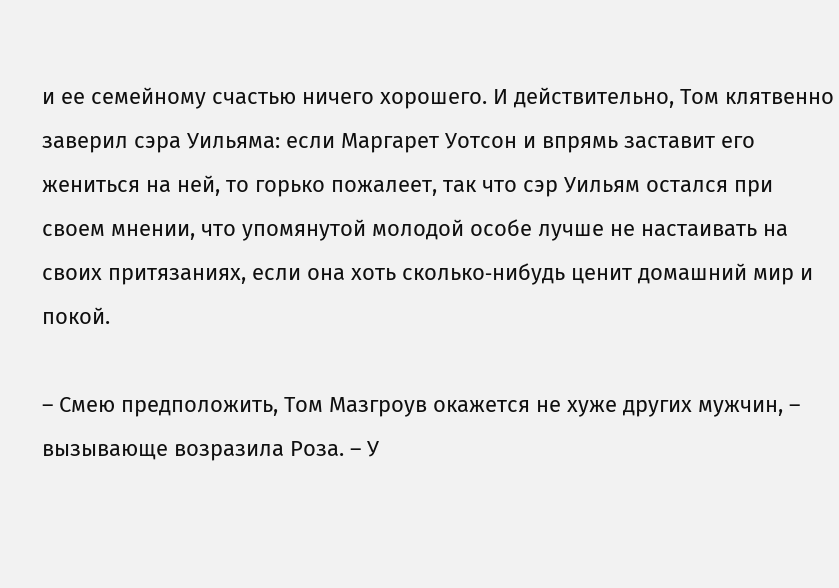и ее семейному счастью ничего хорошего. И действительно, Том клятвенно заверил сэра Уильяма: если Маргарет Уотсон и впрямь заставит его жениться на ней, то горько пожалеет, так что сэр Уильям остался при своем мнении, что упомянутой молодой особе лучше не настаивать на своих притязаниях, если она хоть сколько‑нибудь ценит домашний мир и покой.

– Смею предположить, Том Мазгроув окажется не хуже других мужчин, – вызывающе возразила Роза. – У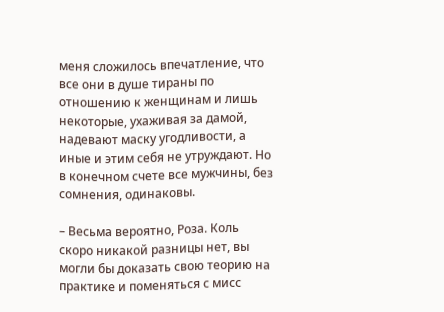меня сложилось впечатление, что все они в душе тираны по отношению к женщинам и лишь некоторые, ухаживая за дамой, надевают маску угодливости, а иные и этим себя не утруждают. Но в конечном счете все мужчины, без сомнения, одинаковы.

– Весьма вероятно, Роза. Коль скоро никакой разницы нет, вы могли бы доказать свою теорию на практике и поменяться с мисс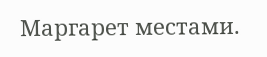Маргарет местами.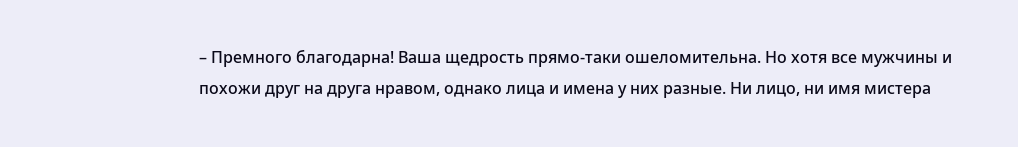– Премного благодарна! Ваша щедрость прямо‑таки ошеломительна. Но хотя все мужчины и похожи друг на друга нравом, однако лица и имена у них разные. Ни лицо, ни имя мистера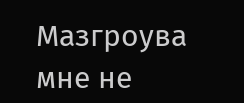Мазгроува мне не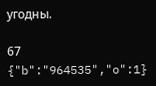угодны.

67
{"b":"964535","o":1}